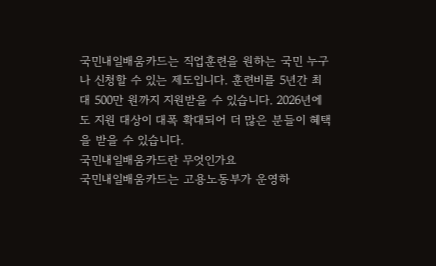국민내일배움카드는 직업훈련을 원하는 국민 누구나 신청할 수 있는 제도입니다. 훈련비를 5년간 최대 500만 원까지 지원받을 수 있습니다. 2026년에도 지원 대상이 대폭 확대되어 더 많은 분들이 혜택을 받을 수 있습니다.
국민내일배움카드란 무엇인가요
국민내일배움카드는 고용노동부가 운영하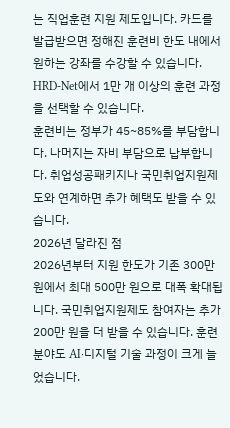는 직업훈련 지원 제도입니다. 카드를 발급받으면 정해진 훈련비 한도 내에서 원하는 강좌를 수강할 수 있습니다. HRD-Net에서 1만 개 이상의 훈련 과정을 선택할 수 있습니다.
훈련비는 정부가 45~85%를 부담합니다. 나머지는 자비 부담으로 납부합니다. 취업성공패키지나 국민취업지원제도와 연계하면 추가 혜택도 받을 수 있습니다.
2026년 달라진 점
2026년부터 지원 한도가 기존 300만 원에서 최대 500만 원으로 대폭 확대됩니다. 국민취업지원제도 참여자는 추가 200만 원을 더 받을 수 있습니다. 훈련 분야도 AI·디지털 기술 과정이 크게 늘었습니다.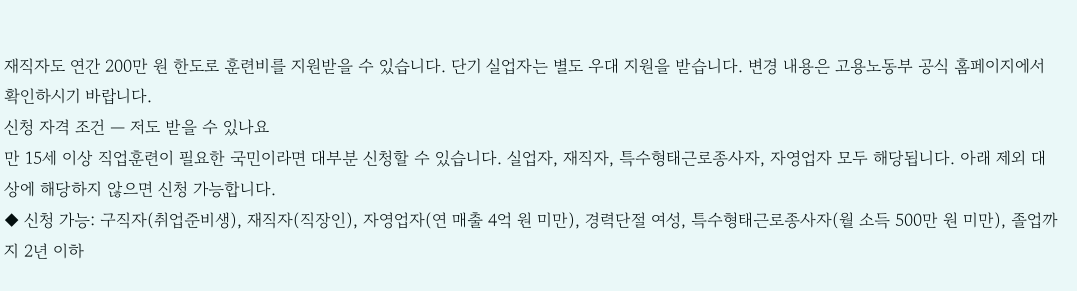재직자도 연간 200만 원 한도로 훈련비를 지원받을 수 있습니다. 단기 실업자는 별도 우대 지원을 받습니다. 변경 내용은 고용노동부 공식 홈페이지에서 확인하시기 바랍니다.
신청 자격 조건 — 저도 받을 수 있나요
만 15세 이상 직업훈련이 필요한 국민이라면 대부분 신청할 수 있습니다. 실업자, 재직자, 특수형태근로종사자, 자영업자 모두 해당됩니다. 아래 제외 대상에 해당하지 않으면 신청 가능합니다.
◆ 신청 가능: 구직자(취업준비생), 재직자(직장인), 자영업자(연 매출 4억 원 미만), 경력단절 여성, 특수형태근로종사자(월 소득 500만 원 미만), 졸업까지 2년 이하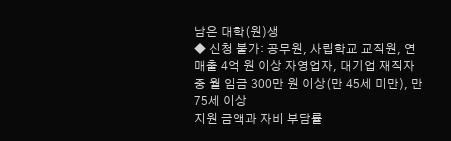남은 대학(원)생
◆ 신청 불가: 공무원, 사립학교 교직원, 연 매출 4억 원 이상 자영업자, 대기업 재직자 중 월 임금 300만 원 이상(만 45세 미만), 만 75세 이상
지원 금액과 자비 부담률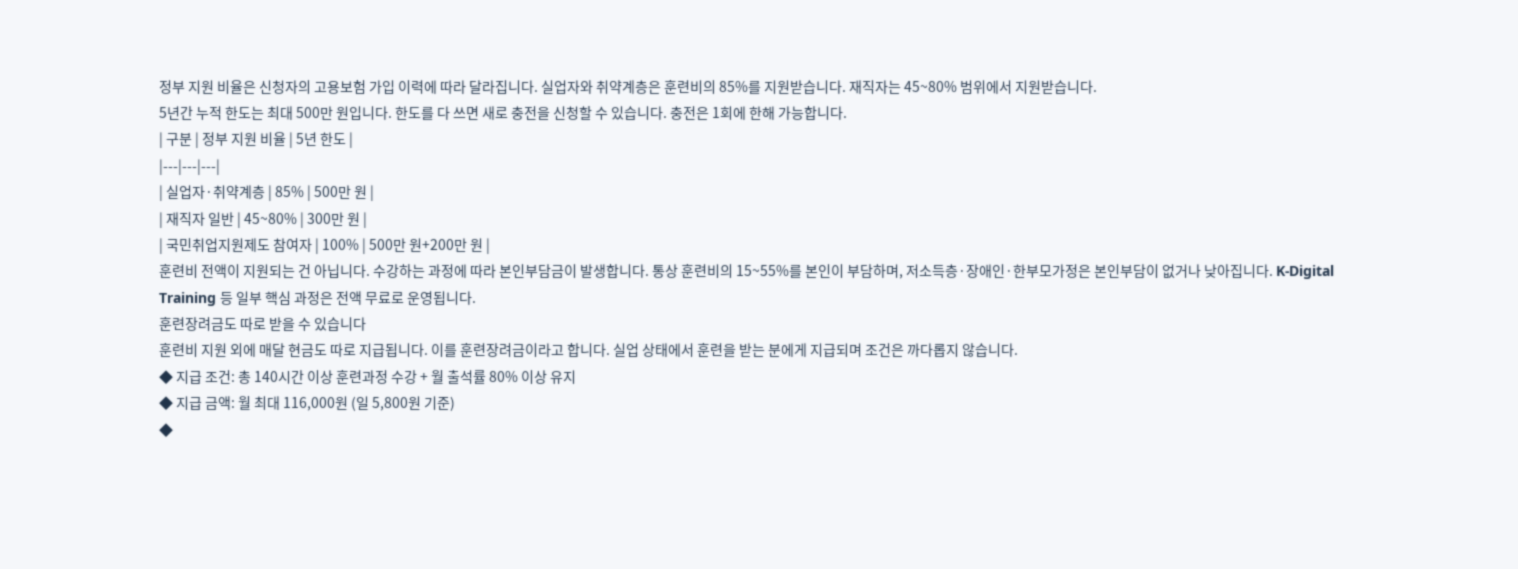정부 지원 비율은 신청자의 고용보험 가입 이력에 따라 달라집니다. 실업자와 취약계층은 훈련비의 85%를 지원받습니다. 재직자는 45~80% 범위에서 지원받습니다.
5년간 누적 한도는 최대 500만 원입니다. 한도를 다 쓰면 새로 충전을 신청할 수 있습니다. 충전은 1회에 한해 가능합니다.
| 구분 | 정부 지원 비율 | 5년 한도 |
|---|---|---|
| 실업자·취약계층 | 85% | 500만 원 |
| 재직자 일반 | 45~80% | 300만 원 |
| 국민취업지원제도 참여자 | 100% | 500만 원+200만 원 |
훈련비 전액이 지원되는 건 아닙니다. 수강하는 과정에 따라 본인부담금이 발생합니다. 통상 훈련비의 15~55%를 본인이 부담하며, 저소득층·장애인·한부모가정은 본인부담이 없거나 낮아집니다. K-Digital Training 등 일부 핵심 과정은 전액 무료로 운영됩니다.
훈련장려금도 따로 받을 수 있습니다
훈련비 지원 외에 매달 현금도 따로 지급됩니다. 이를 훈련장려금이라고 합니다. 실업 상태에서 훈련을 받는 분에게 지급되며 조건은 까다롭지 않습니다.
◆ 지급 조건: 총 140시간 이상 훈련과정 수강 + 월 출석률 80% 이상 유지
◆ 지급 금액: 월 최대 116,000원 (일 5,800원 기준)
◆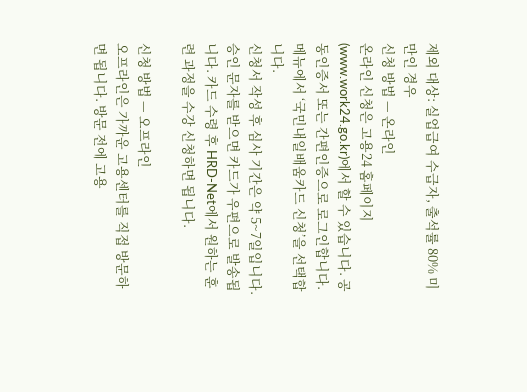제외 대상: 실업급여 수급자, 출석률 80% 미만인 경우
신청 방법 — 온라인
온라인 신청은 고용24 홈페이지(www.work24.go.kr)에서 할 수 있습니다. 공동인증서 또는 간편인증으로 로그인합니다. 메뉴에서 ‘국민내일배움카드 신청’을 선택합니다.
신청서 작성 후 심사 기간은 약 5~7일입니다. 승인 문자를 받으면 카드가 우편으로 발송됩니다. 카드 수령 후 HRD-Net에서 원하는 훈련 과정을 수강 신청하면 됩니다.

신청 방법 — 오프라인
오프라인은 가까운 고용센터를 직접 방문하면 됩니다. 방문 전에 고용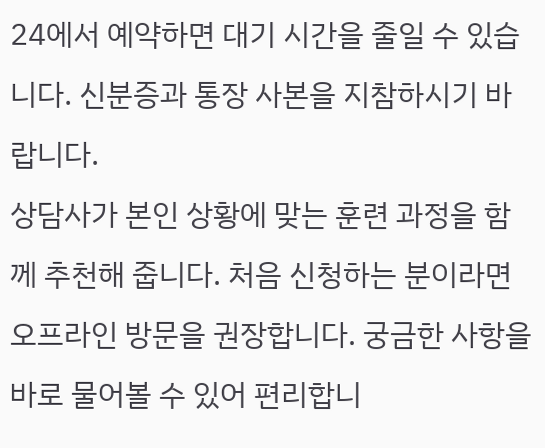24에서 예약하면 대기 시간을 줄일 수 있습니다. 신분증과 통장 사본을 지참하시기 바랍니다.
상담사가 본인 상황에 맞는 훈련 과정을 함께 추천해 줍니다. 처음 신청하는 분이라면 오프라인 방문을 권장합니다. 궁금한 사항을 바로 물어볼 수 있어 편리합니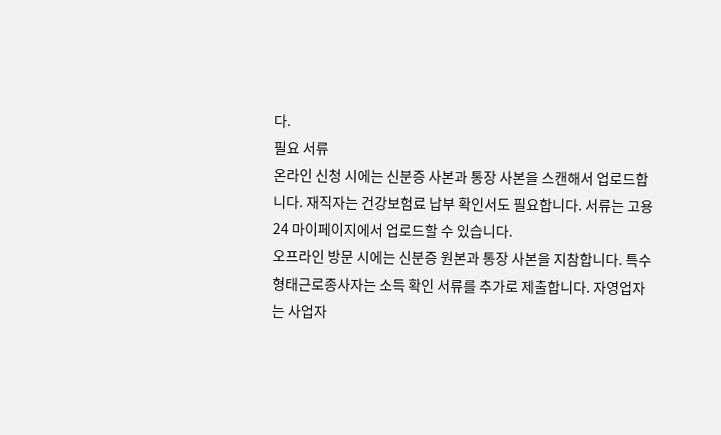다.
필요 서류
온라인 신청 시에는 신분증 사본과 통장 사본을 스캔해서 업로드합니다. 재직자는 건강보험료 납부 확인서도 필요합니다. 서류는 고용24 마이페이지에서 업로드할 수 있습니다.
오프라인 방문 시에는 신분증 원본과 통장 사본을 지참합니다. 특수형태근로종사자는 소득 확인 서류를 추가로 제출합니다. 자영업자는 사업자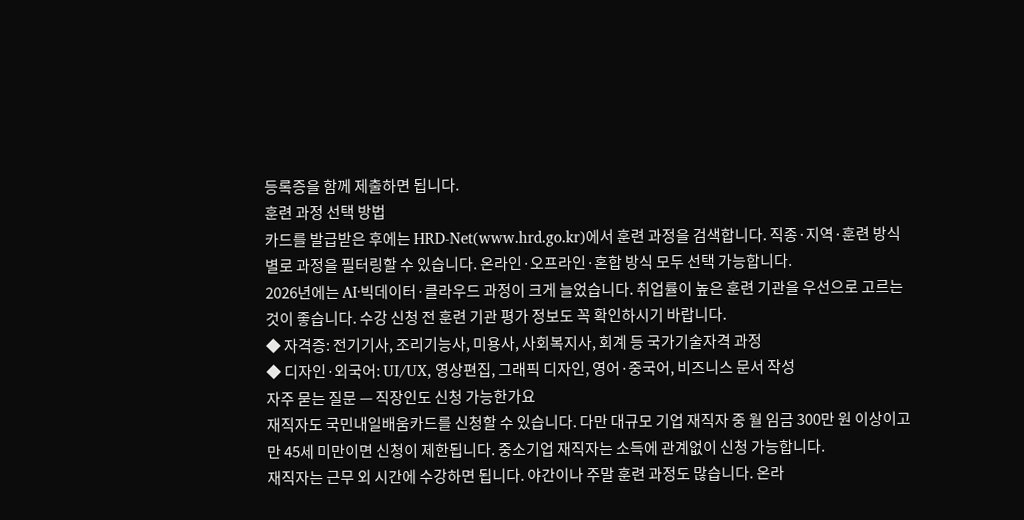등록증을 함께 제출하면 됩니다.
훈련 과정 선택 방법
카드를 발급받은 후에는 HRD-Net(www.hrd.go.kr)에서 훈련 과정을 검색합니다. 직종·지역·훈련 방식별로 과정을 필터링할 수 있습니다. 온라인·오프라인·혼합 방식 모두 선택 가능합니다.
2026년에는 AI·빅데이터·클라우드 과정이 크게 늘었습니다. 취업률이 높은 훈련 기관을 우선으로 고르는 것이 좋습니다. 수강 신청 전 훈련 기관 평가 정보도 꼭 확인하시기 바랍니다.
◆ 자격증: 전기기사, 조리기능사, 미용사, 사회복지사, 회계 등 국가기술자격 과정
◆ 디자인·외국어: UI/UX, 영상편집, 그래픽 디자인, 영어·중국어, 비즈니스 문서 작성
자주 묻는 질문 — 직장인도 신청 가능한가요
재직자도 국민내일배움카드를 신청할 수 있습니다. 다만 대규모 기업 재직자 중 월 임금 300만 원 이상이고 만 45세 미만이면 신청이 제한됩니다. 중소기업 재직자는 소득에 관계없이 신청 가능합니다.
재직자는 근무 외 시간에 수강하면 됩니다. 야간이나 주말 훈련 과정도 많습니다. 온라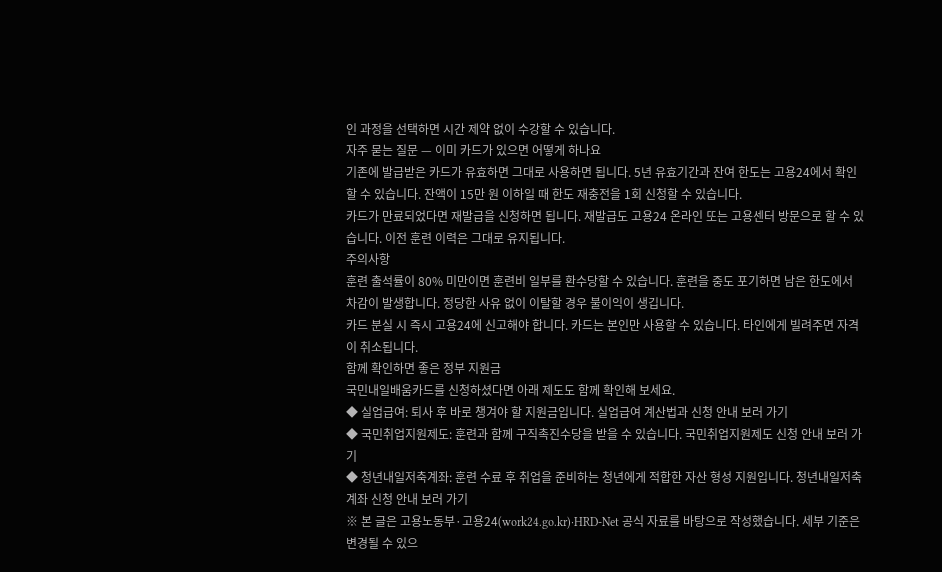인 과정을 선택하면 시간 제약 없이 수강할 수 있습니다.
자주 묻는 질문 — 이미 카드가 있으면 어떻게 하나요
기존에 발급받은 카드가 유효하면 그대로 사용하면 됩니다. 5년 유효기간과 잔여 한도는 고용24에서 확인할 수 있습니다. 잔액이 15만 원 이하일 때 한도 재충전을 1회 신청할 수 있습니다.
카드가 만료되었다면 재발급을 신청하면 됩니다. 재발급도 고용24 온라인 또는 고용센터 방문으로 할 수 있습니다. 이전 훈련 이력은 그대로 유지됩니다.
주의사항
훈련 출석률이 80% 미만이면 훈련비 일부를 환수당할 수 있습니다. 훈련을 중도 포기하면 남은 한도에서 차감이 발생합니다. 정당한 사유 없이 이탈할 경우 불이익이 생깁니다.
카드 분실 시 즉시 고용24에 신고해야 합니다. 카드는 본인만 사용할 수 있습니다. 타인에게 빌려주면 자격이 취소됩니다.
함께 확인하면 좋은 정부 지원금
국민내일배움카드를 신청하셨다면 아래 제도도 함께 확인해 보세요.
◆ 실업급여: 퇴사 후 바로 챙겨야 할 지원금입니다. 실업급여 계산법과 신청 안내 보러 가기
◆ 국민취업지원제도: 훈련과 함께 구직촉진수당을 받을 수 있습니다. 국민취업지원제도 신청 안내 보러 가기
◆ 청년내일저축계좌: 훈련 수료 후 취업을 준비하는 청년에게 적합한 자산 형성 지원입니다. 청년내일저축계좌 신청 안내 보러 가기
※ 본 글은 고용노동부·고용24(work24.go.kr)·HRD-Net 공식 자료를 바탕으로 작성했습니다. 세부 기준은 변경될 수 있으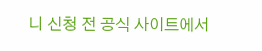니 신청 전 공식 사이트에서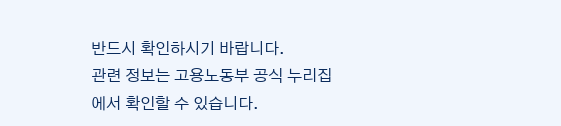반드시 확인하시기 바랍니다.
관련 정보는 고용노동부 공식 누리집에서 확인할 수 있습니다.